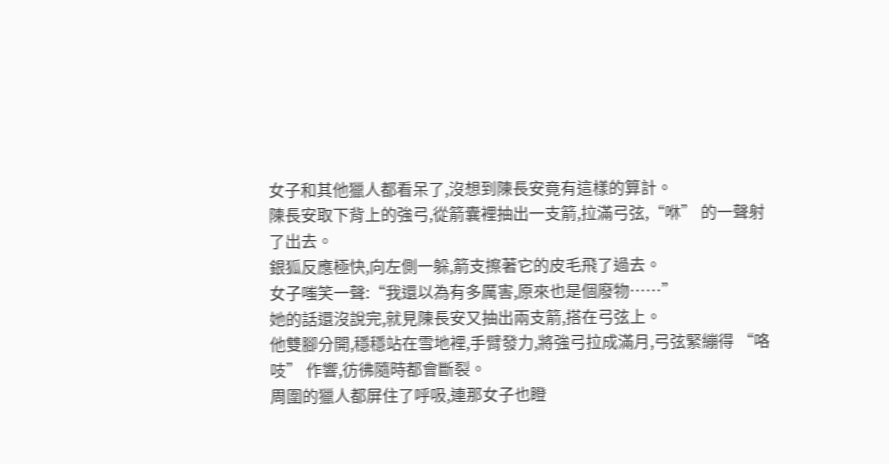女子和其他獵人都看呆了,沒想到陳長安竟有這樣的算計。
陳長安取下背上的強弓,從箭囊裡抽出一支箭,拉滿弓弦,“咻” 的一聲射了出去。
銀狐反應極快,向左側一躲,箭支擦著它的皮毛飛了過去。
女子嗤笑一聲:“我還以為有多厲害,原來也是個廢物……”
她的話還沒說完,就見陳長安又抽出兩支箭,搭在弓弦上。
他雙腳分開,穩穩站在雪地裡,手臂發力,將強弓拉成滿月,弓弦緊繃得 “咯吱” 作響,彷彿隨時都會斷裂。
周圍的獵人都屏住了呼吸,連那女子也瞪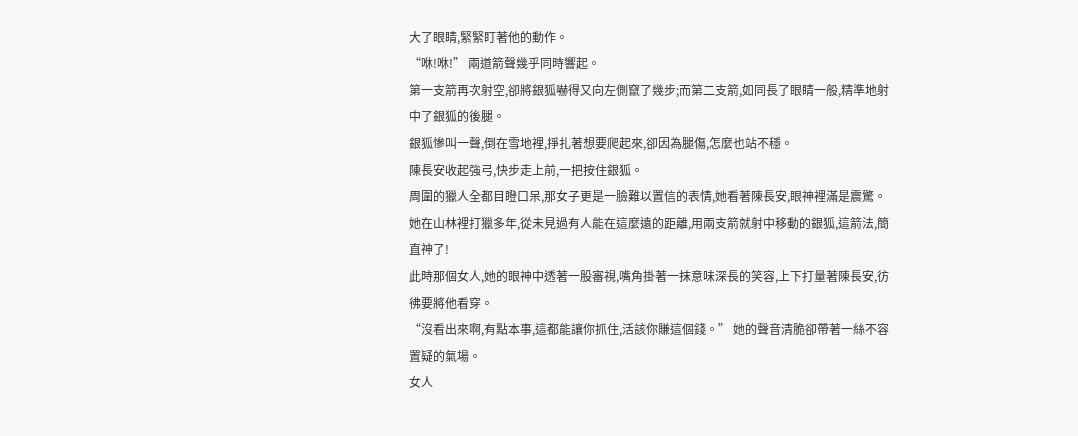大了眼睛,緊緊盯著他的動作。
“咻!咻!” 兩道箭聲幾乎同時響起。
第一支箭再次射空,卻將銀狐嚇得又向左側竄了幾步;而第二支箭,如同長了眼睛一般,精準地射中了銀狐的後腿。
銀狐慘叫一聲,倒在雪地裡,掙扎著想要爬起來,卻因為腿傷,怎麼也站不穩。
陳長安收起強弓,快步走上前,一把按住銀狐。
周圍的獵人全都目瞪口呆,那女子更是一臉難以置信的表情,她看著陳長安,眼神裡滿是震驚。
她在山林裡打獵多年,從未見過有人能在這麼遠的距離,用兩支箭就射中移動的銀狐,這箭法,簡直神了!
此時那個女人,她的眼神中透著一股審視,嘴角掛著一抹意味深長的笑容,上下打量著陳長安,彷彿要將他看穿。
“沒看出來啊,有點本事,這都能讓你抓住,活該你賺這個錢。” 她的聲音清脆卻帶著一絲不容置疑的氣場。
女人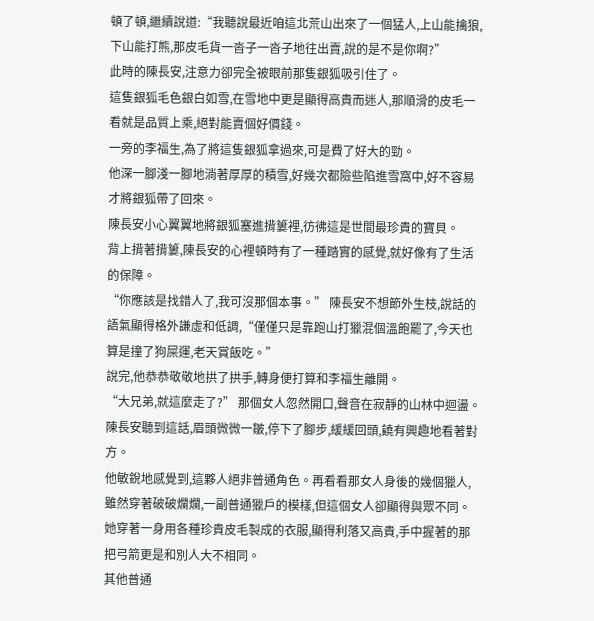頓了頓,繼續說道:“我聽說最近咱這北荒山出來了一個猛人,上山能擒狼,下山能打熊,那皮毛貨一沓子一沓子地往出賣,說的是不是你啊?”
此時的陳長安,注意力卻完全被眼前那隻銀狐吸引住了。
這隻銀狐毛色銀白如雪,在雪地中更是顯得高貴而迷人,那順滑的皮毛一看就是品質上乘,絕對能賣個好價錢。
一旁的李福生,為了將這隻銀狐拿過來,可是費了好大的勁。
他深一腳淺一腳地淌著厚厚的積雪,好幾次都險些陷進雪窩中,好不容易才將銀狐帶了回來。
陳長安小心翼翼地將銀狐塞進揹簍裡,彷彿這是世間最珍貴的寶貝。
背上揹著揹簍,陳長安的心裡頓時有了一種踏實的感覺,就好像有了生活的保障。
“你應該是找錯人了,我可沒那個本事。” 陳長安不想節外生枝,說話的語氣顯得格外謙虛和低調,“僅僅只是靠跑山打獵混個溫飽罷了,今天也算是撞了狗屎運,老天賞飯吃。”
說完,他恭恭敬敬地拱了拱手,轉身便打算和李福生離開。
“大兄弟,就這麼走了?” 那個女人忽然開口,聲音在寂靜的山林中迴盪。
陳長安聽到這話,眉頭微微一皺,停下了腳步,緩緩回頭,饒有興趣地看著對方。
他敏銳地感覺到,這夥人絕非普通角色。再看看那女人身後的幾個獵人,雖然穿著破破爛爛,一副普通獵戶的模樣,但這個女人卻顯得與眾不同。
她穿著一身用各種珍貴皮毛製成的衣服,顯得利落又高貴,手中握著的那把弓箭更是和別人大不相同。
其他普通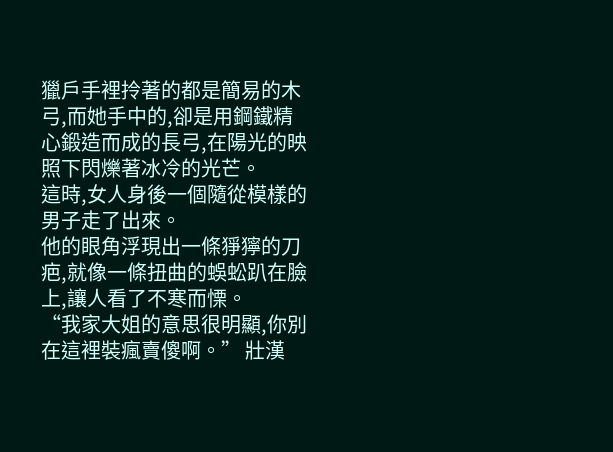獵戶手裡拎著的都是簡易的木弓,而她手中的,卻是用鋼鐵精心鍛造而成的長弓,在陽光的映照下閃爍著冰冷的光芒。
這時,女人身後一個隨從模樣的男子走了出來。
他的眼角浮現出一條猙獰的刀疤,就像一條扭曲的蜈蚣趴在臉上,讓人看了不寒而慄。
“我家大姐的意思很明顯,你別在這裡裝瘋賣傻啊。” 壯漢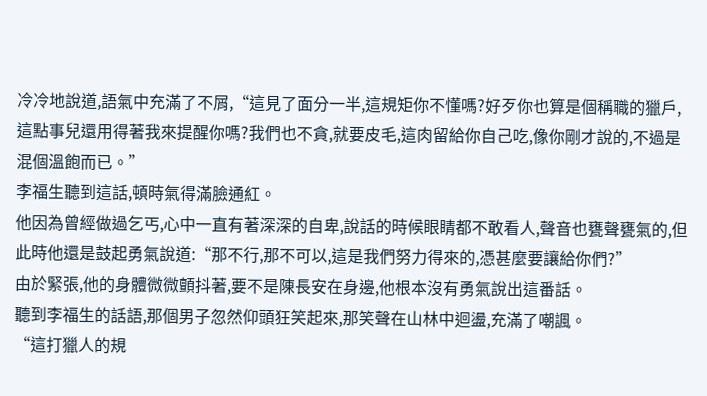冷冷地說道,語氣中充滿了不屑,“這見了面分一半,這規矩你不懂嗎?好歹你也算是個稱職的獵戶,這點事兒還用得著我來提醒你嗎?我們也不貪,就要皮毛,這肉留給你自己吃,像你剛才說的,不過是混個溫飽而已。”
李福生聽到這話,頓時氣得滿臉通紅。
他因為曾經做過乞丐,心中一直有著深深的自卑,說話的時候眼睛都不敢看人,聲音也甕聲甕氣的,但此時他還是鼓起勇氣說道:“那不行,那不可以,這是我們努力得來的,憑甚麼要讓給你們?”
由於緊張,他的身體微微顫抖著,要不是陳長安在身邊,他根本沒有勇氣說出這番話。
聽到李福生的話語,那個男子忽然仰頭狂笑起來,那笑聲在山林中迴盪,充滿了嘲諷。
“這打獵人的規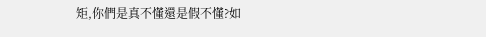矩,你們是真不懂還是假不懂?如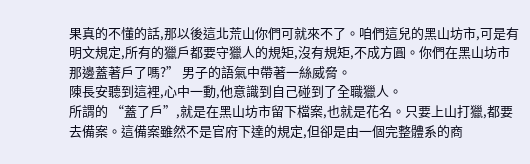果真的不懂的話,那以後這北荒山你們可就來不了。咱們這兒的黑山坊市,可是有明文規定,所有的獵戶都要守獵人的規矩,沒有規矩,不成方圓。你們在黑山坊市那邊蓋著戶了嗎?” 男子的語氣中帶著一絲威脅。
陳長安聽到這裡,心中一動,他意識到自己碰到了全職獵人。
所謂的 “蓋了戶”,就是在黑山坊市留下檔案,也就是花名。只要上山打獵,都要去備案。這備案雖然不是官府下達的規定,但卻是由一個完整體系的商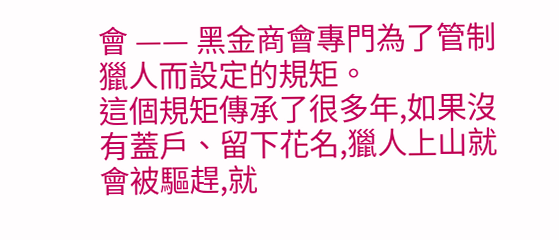會 —— 黑金商會專門為了管制獵人而設定的規矩。
這個規矩傳承了很多年,如果沒有蓋戶、留下花名,獵人上山就會被驅趕,就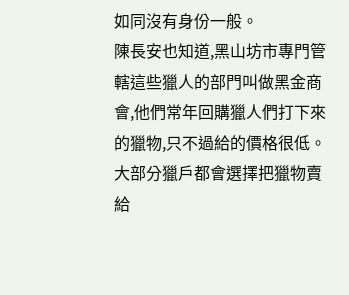如同沒有身份一般。
陳長安也知道,黑山坊市專門管轄這些獵人的部門叫做黑金商會,他們常年回購獵人們打下來的獵物,只不過給的價格很低。
大部分獵戶都會選擇把獵物賣給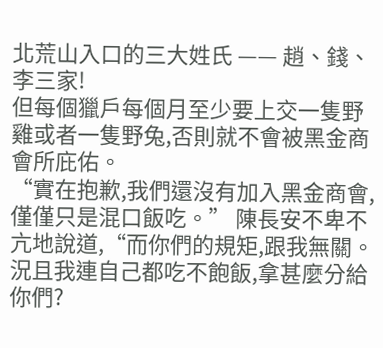北荒山入口的三大姓氏 —— 趙、錢、李三家!
但每個獵戶每個月至少要上交一隻野雞或者一隻野兔,否則就不會被黑金商會所庇佑。
“實在抱歉,我們還沒有加入黑金商會,僅僅只是混口飯吃。” 陳長安不卑不亢地說道,“而你們的規矩,跟我無關。
況且我連自己都吃不飽飯,拿甚麼分給你們?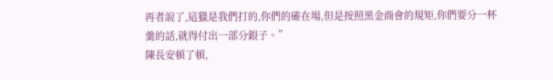再者說了,這獵是我們打的,你們的確在場,但是按照黑金商會的規矩,你們要分一杯羹的話,就得付出一部分銀子。”
陳長安頓了頓,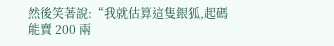然後笑著說:“我就估算這隻銀狐,起碼能賣 200 兩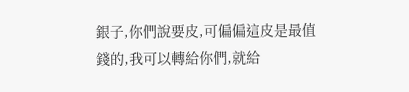銀子,你們說要皮,可偏偏這皮是最值錢的,我可以轉給你們,就給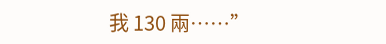我 130 兩……”